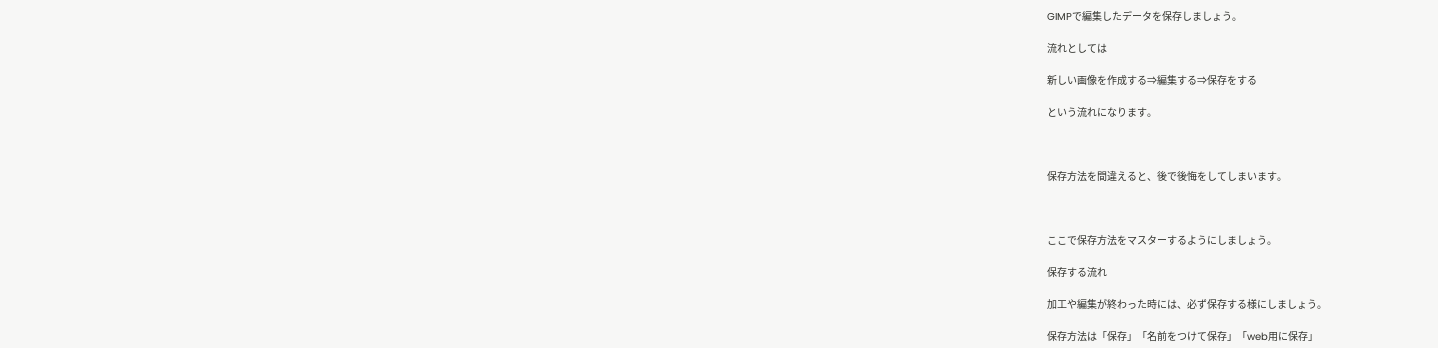GIMPで編集したデータを保存しましょう。

流れとしては

新しい画像を作成する⇒編集する⇒保存をする

という流れになります。



保存方法を間違えると、後で後悔をしてしまいます。



ここで保存方法をマスターするようにしましょう。

保存する流れ

加工や編集が終わった時には、必ず保存する様にしましょう。

保存方法は「保存」「名前をつけて保存」「web用に保存」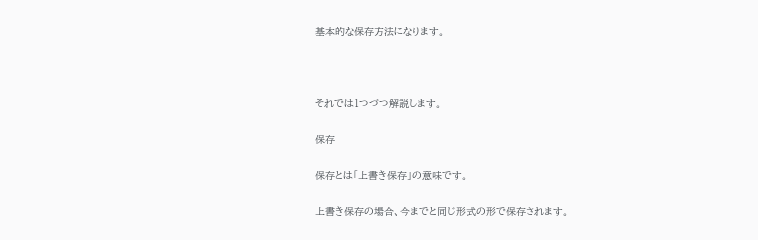基本的な保存方法になります。



それでは1つづつ解説します。

保存

保存とは「上書き保存」の意味です。

上書き保存の場合、今までと同じ形式の形で保存されます。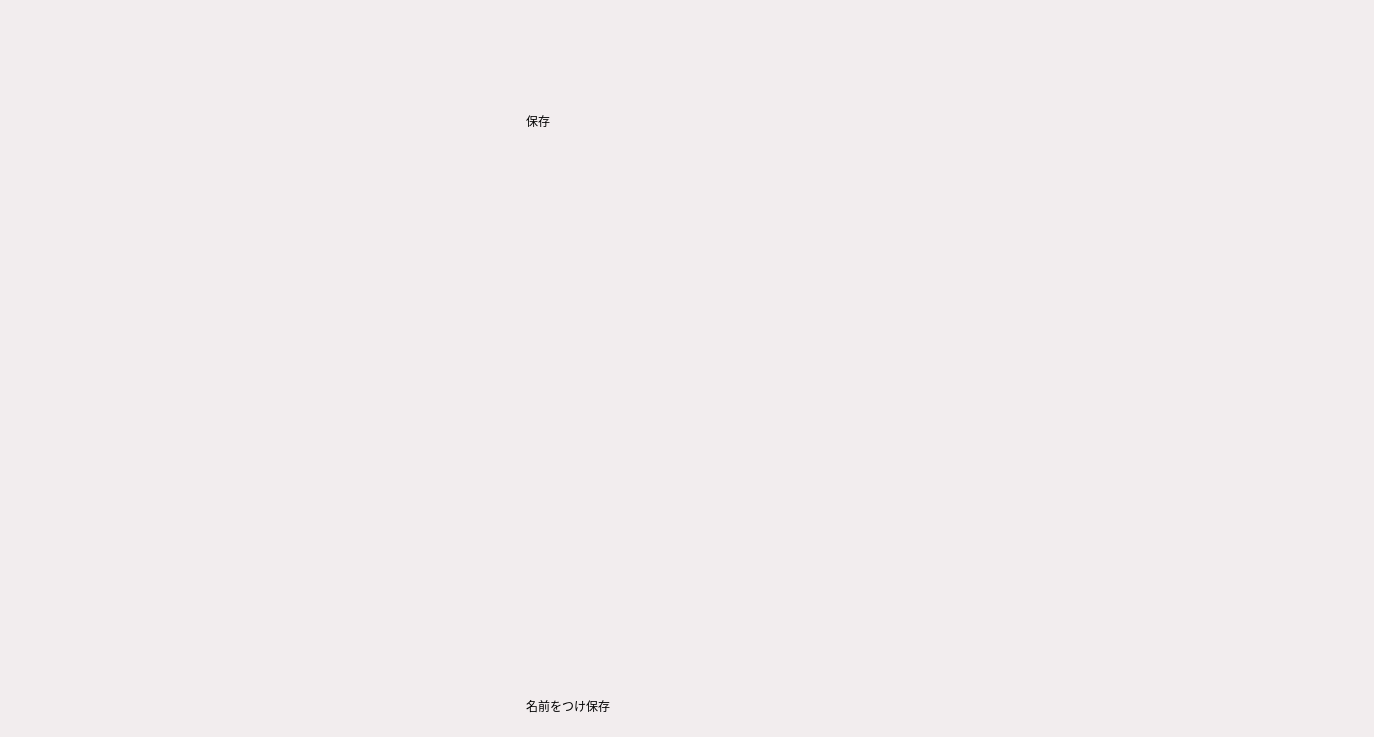保存























名前をつけ保存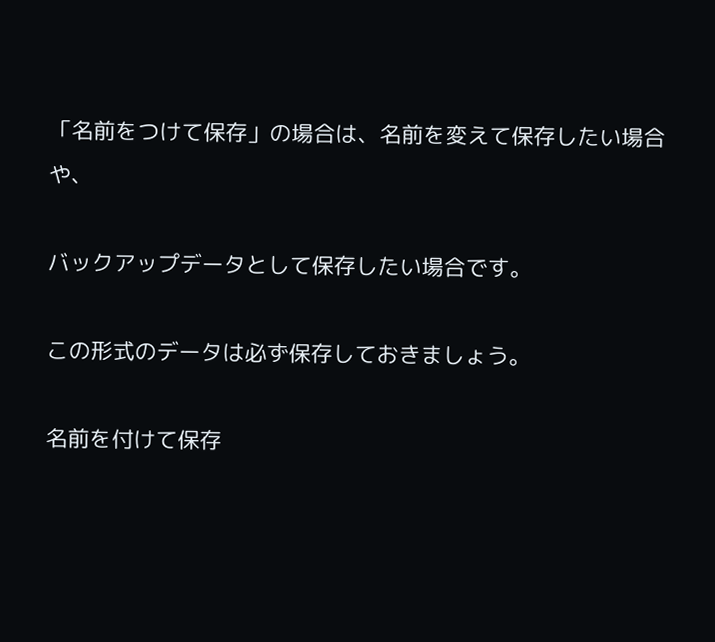「名前をつけて保存」の場合は、名前を変えて保存したい場合や、

バックアップデータとして保存したい場合です。

この形式のデータは必ず保存しておきましょう。

名前を付けて保存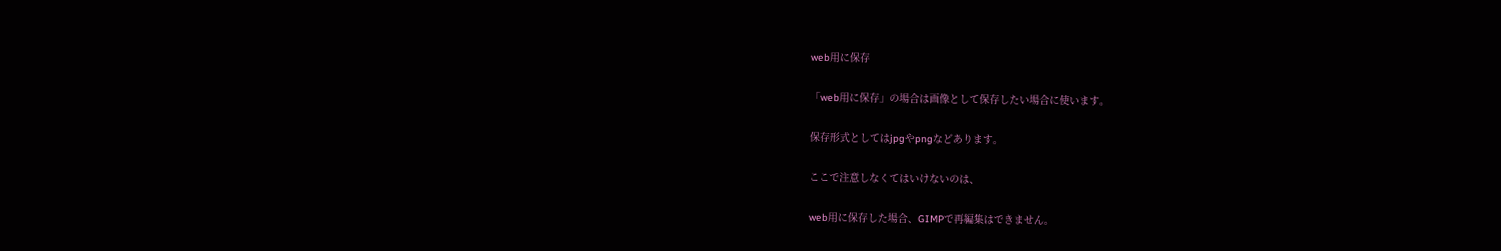web用に保存

「web用に保存」の場合は画像として保存したい場合に使います。

保存形式としてはjpgやpngなどあります。

ここで注意しなくてはいけないのは、

web用に保存した場合、GIMPで再編集はできません。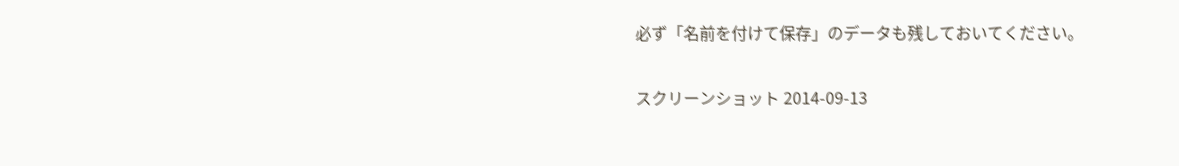必ず「名前を付けて保存」のデータも残しておいてください。

スクリーンショット 2014-09-13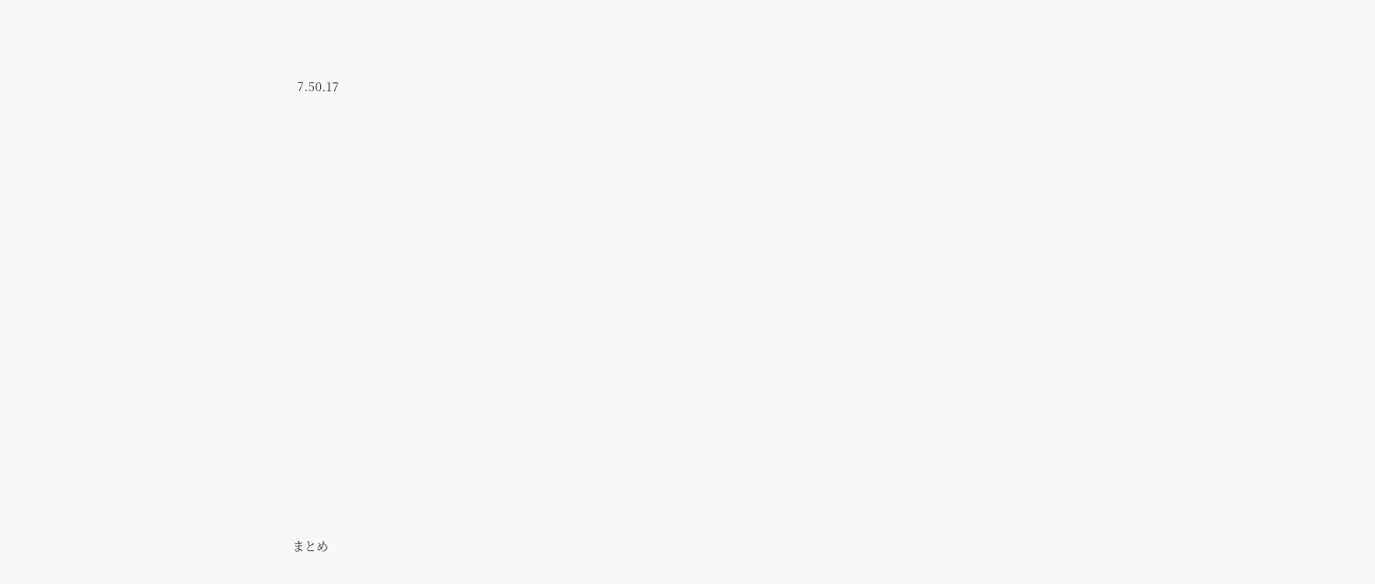7.50.17























まとめ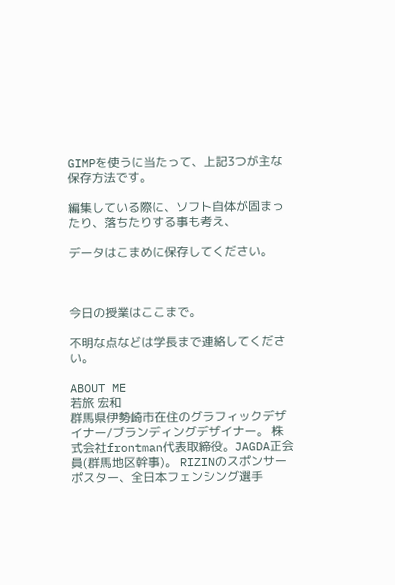GIMPを使うに当たって、上記3つが主な保存方法です。

編集している際に、ソフト自体が固まったり、落ちたりする事も考え、

データはこまめに保存してください。



今日の授業はここまで。

不明な点などは学長まで連絡してください。

ABOUT ME
若旅 宏和
群馬県伊勢崎市在住のグラフィックデザイナー/ブランディングデザイナー。 株式会社frontman代表取締役。JAGDA正会員(群馬地区幹事)。 RIZINのスポンサーポスター、全日本フェンシング選手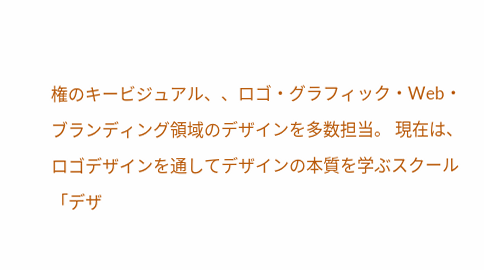権のキービジュアル、、ロゴ・グラフィック・Web・ブランディング領域のデザインを多数担当。 現在は、ロゴデザインを通してデザインの本質を学ぶスクール「デザ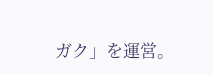ガク」を運営。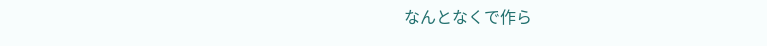なんとなくで作ら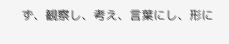ず、観察し、考え、言葉にし、形に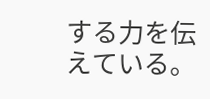する力を伝えている。